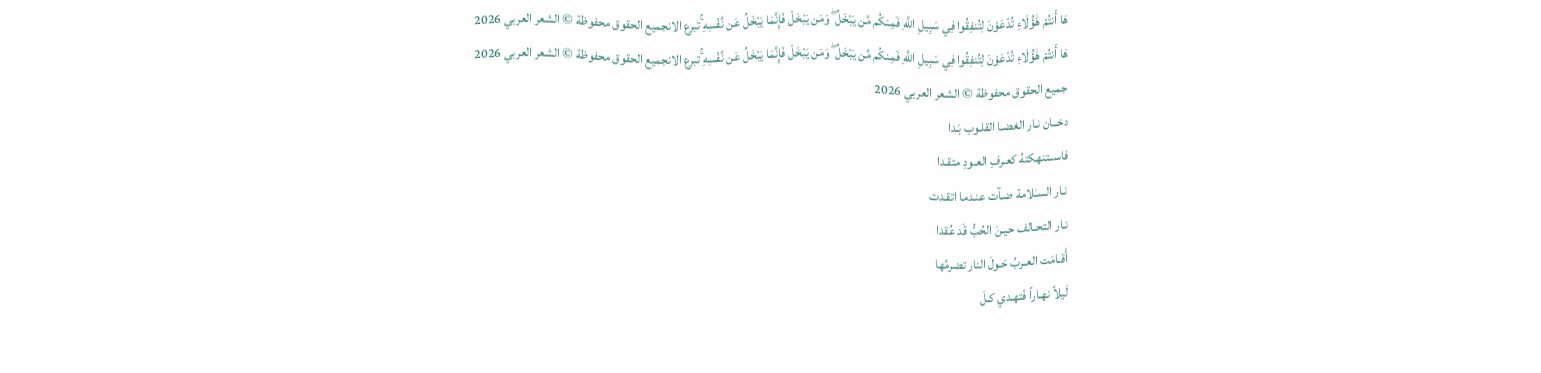هَا أَنتُمْ هَٰؤُلَاءِ تُدْعَوْنَ لِتُنفِقُوا فِي سَبِيلِ اللَّهِ فَمِنكُم مَّن يَبْخَلُ ۖ وَمَن يَبْخَلْ فَإِنَّمَا يَبْخَلُ عَن نَّفْسِهِ ۚتبرع الانجميع الحقوق محفوظة © الشعر العربي 2026
هَا أَنتُمْ هَٰؤُلَاءِ تُدْعَوْنَ لِتُنفِقُوا فِي سَبِيلِ اللَّهِ فَمِنكُم مَّن يَبْخَلُ ۖ وَمَن يَبْخَلْ فَإِنَّمَا يَبْخَلُ عَن نَّفْسِهِ ۚتبرع الانجميع الحقوق محفوظة © الشعر العربي 2026
جميع الحقوق محفوظة © الشعر العربي 2026
دخــان نـار الغضـا القلـوب بَـدا
فاســتنهكتهُ كعـرفِ العـودِ متقـدا
نـار السـَلامة ضـآت عنـدما اتقـدت
نـار التحـالف حيـنَ الحُبُّ قَد عُقدا
أَقـامَت العـربُ حَـولَ النار تضرمُها
لَيلاً نهـاراً فَتهـدي كـلَ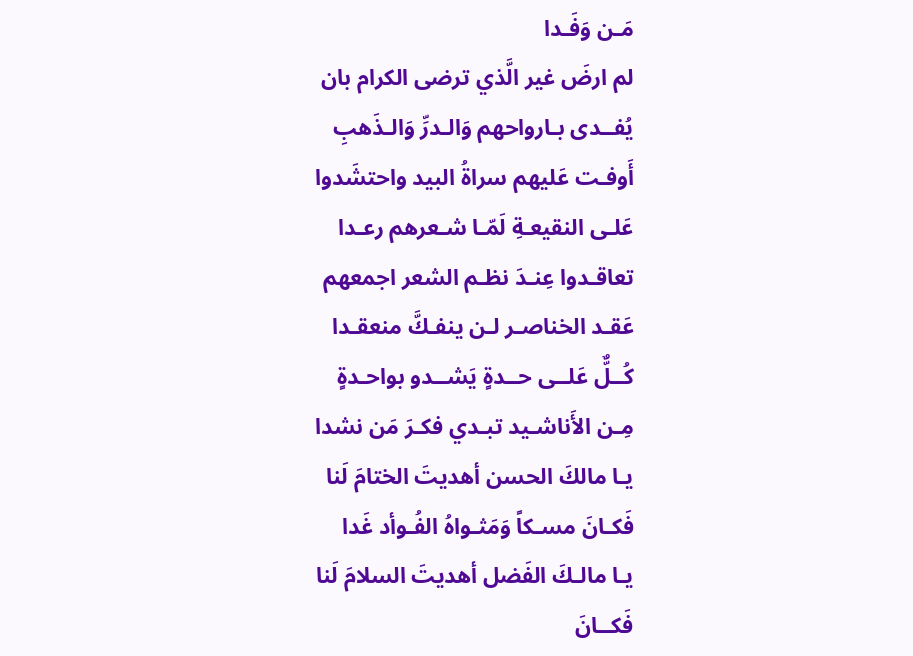مَـن وَفَـدا
لم ارضَ غير الَّذي ترضى الكرام بان
يُفــدى بـارواحهم وَالـدرِّ وَالـذَهبِ
أَوفـت عَليهم سراةُ البيد واحتشَدوا
عَلـى النقيعـةِ لَمّـا شـعرهم رعـدا
تعاقـدوا عِنـدَ نظـم الشعر اجمعهم
عَقـد الخناصـر لـن ينفـكَّ منعقـدا
كُــلٌّ عَلــى حــدةٍ يَشــدو بواحـدةٍ
مِـن الأَناشـيد تبـدي فكـرَ مَن نشدا
يـا مالكَ الحسن أهديتَ الختامَ لَنا
فَكـانَ مسـكاً وَمَثـواهُ الفُـوأد غَدا
يـا مالـكَ الفَضل أهديتَ السلامَ لَنا
فَكــانَ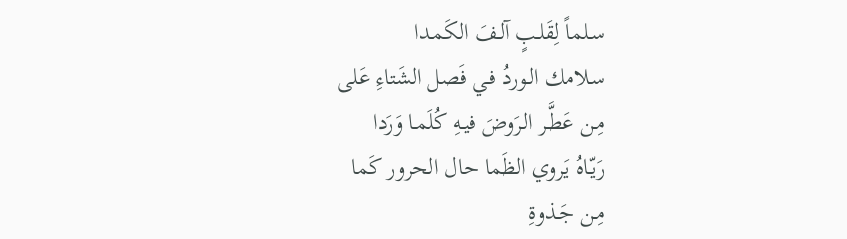سـلماً لِقَلـبٍ آلـفَ الكَمـدا
سـلامك الـوردُ فـي فَصل الشَتاءِ عَلى
مِـن عَطَّـر الـرَوضَ فيـهِ كُلَمـا وَرَدا
رَيّـاهُ يَروي الظَما حال الحرور كَما
مِـن جَـذوةِ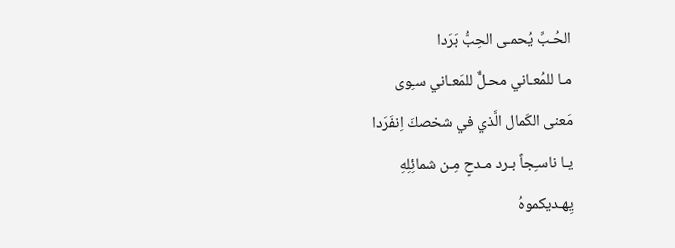الحُـبِّ يُحمـى الحِبُّ بَرَدا
مـا للمُعـاني محـلٌّ للمَعـاني سـِوى
مَعنى الكَمال الَّذي في شخصكَ اِنفَرَدا
يـا ناسـِجاً بـرد مـدحٍ مِـن شمائِلِهِ
يِهـديكموهُ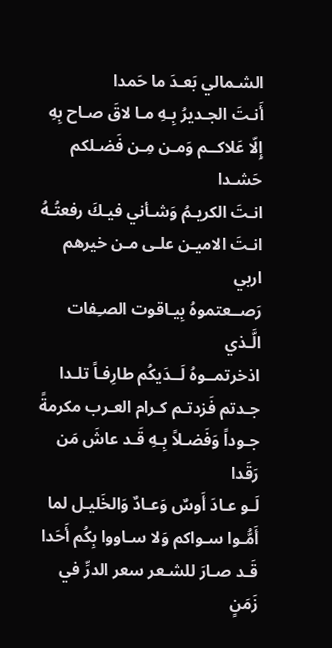الشـمالي بَعـدَ ما حَمدا
أَنـتَ الجـديرُ بِـهِ مـا لاقَ صـاح بِهِ
إِلّا عَلاكــم وَمـن مِـن فَضـلكم حَشـدا
انـتَ الكريـمُ وَشـأني فيـكَ رفعتُـهُ
انـتَ الاميـن علـى مـن خيرهم اربي
رَصــعتموهُ بِيـاقوت الصـِفات الَّـذي
اذخرتمــوهُ لَــدَيكُم طارِفـاً تلـدا
جـدتم فَزدتـم كـرام العـرب مكرمةً
جـوداً وَفَضـلاً بِـهِ قَـد عاشَ مَن رَقَدا
لَـو عـادَ أَوسٌ وَعـادٌ وَالخَليـل لما
أَمُّـوا سـواكم وَلا سـاووا بِكُم أَحَدا
قَـد صـارَ للشـعر سعر الدرِّ في زَمَنٍ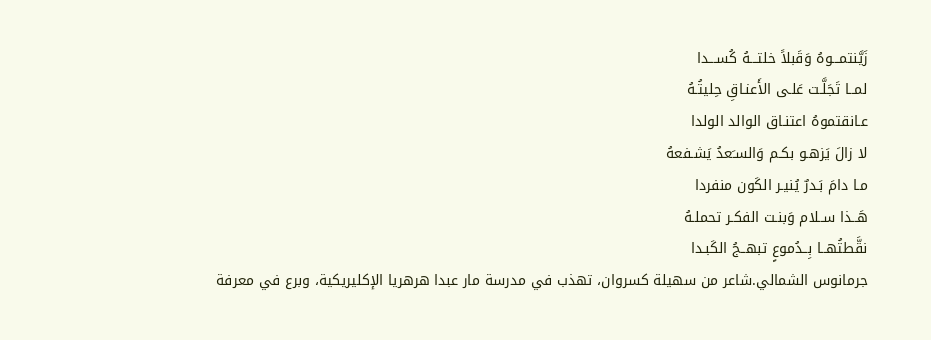زَيَّنتمـــوهُ وَقَبلاً خلتـــهُ كُســـدا
لمــا تَجَلَّـت عَلـى الأَعنـاقِ حِليتُـهُ
عـانقتموهُ اعتنـاق الوالد الولدا
لا زالَ يَزهـو بكـم وَالسـَعدُ يَشـفعهُ
مـا دامَ بَـدرٌ يُنيـر الكَون منفردا
هَــذا ســلام وَبنـت الفكـر تحملـهُ
نقَّطتُهــا بِــدُموعٍ تبهــجُ الكَبـدا
جرمانوس الشمالي.شاعر من سهيلة كسروان، تهذب في مدرسة مار عبدا هرهريا الإكليريكية، وبرع في معرفة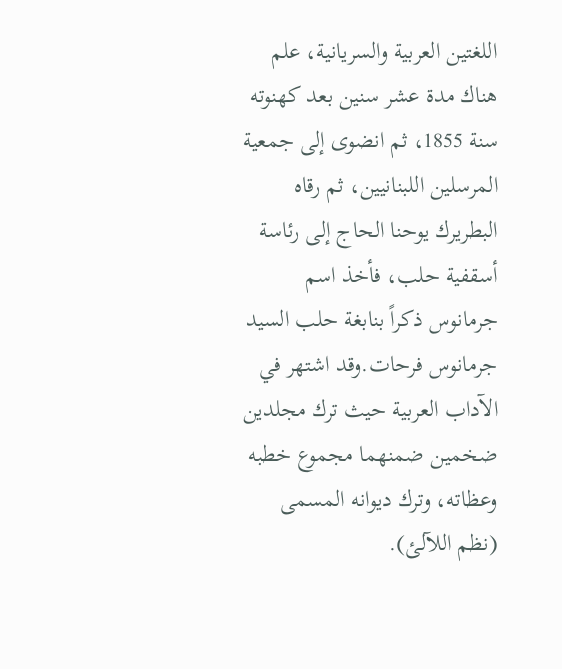اللغتين العربية والسريانية، علم هناك مدة عشر سنين بعد كهنوته سنة 1855، ثم انضوى إلى جمعية المرسلين اللبنانيين، ثم رقاه البطريرك يوحنا الحاج إلى رئاسة أسقفية حلب، فأخذ اسم جرمانوس ذكراً بنابغة حلب السيد جرمانوس فرحات.وقد اشتهر في الآداب العربية حيث ترك مجلدين ضخمين ضمنهما مجموع خطبه وعظاته، وترك ديوانه المسمى (نظم اللآلئ).